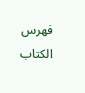فهرس الكتاب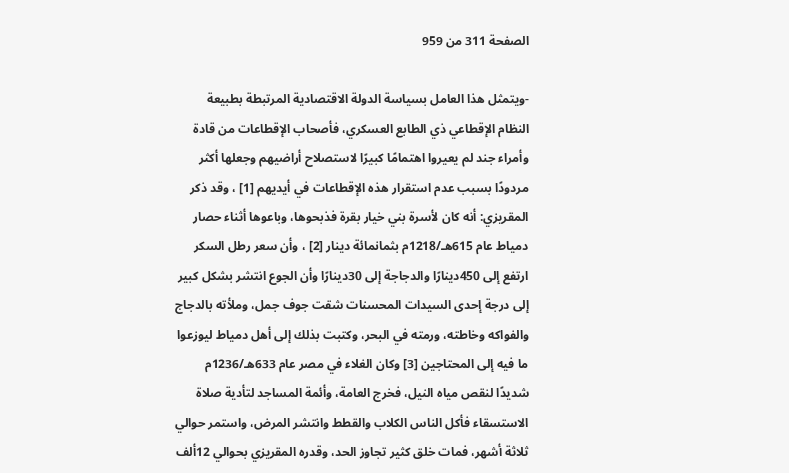الصفحة 311 من 959

-ويتمثل هذا العامل بسياسة الدولة الاقتصادية المرتبطة بطبيعة النظام الإقطاعي ذي الطابع العسكري، فأصحاب الإقطاعات من قادة وأمراء جند لم يعيروا اهتمامًا كبيرًا لاستصلاح أراضيهم وجعلها أكثر مردودًا بسبب عدم استقرار هذه الإقطاعات في أيديهم [1] ، وقد ذكر المقريزي: أنه كان لأسرة بني خيار بقرة فذبحوها، وباعوها أثناء حصار دمياط عام 615هـ/1218م بثمانمائة دينار [2] ، وأن سعر رطل السكر ارتفع إلى 450دينارًا والدجاجة إلى 30دينارًا وأن الجوع انتشر بشكل كبير إلى درجة إحدى السيدات المحسنات شقت جوف جمل، وملأته بالدجاج والفواكه وخاطته، ورمته في البحر، وكتبت بذلك إلى أهل دمياط ليوزعوا ما فيه إلى المحتاجين [3] وكان الغلاء في مصر عام 633هـ/1236م شديدًا لنقص مياه النيل، فخرج العامة، وأئمة المساجد لتأدية صلاة الاستسقاء فأكل الناس الكلاب والقطط وانتشر المرض، واستمر حوالي ثلاثة أشهر، فمات خلق كثير تجاوز الحد، وقدره المقريزي بحوالي 12ألف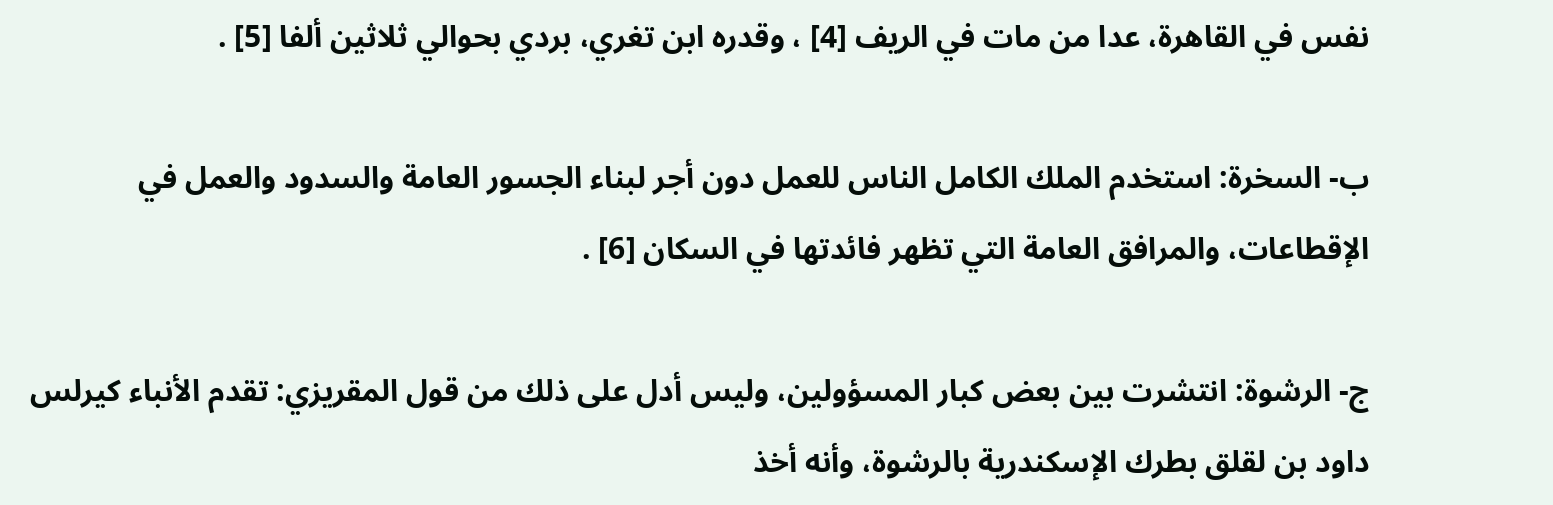نفس في القاهرة، عدا من مات في الريف [4] ، وقدره ابن تغري، بردي بحوالي ثلاثين ألفا [5] .

ب- السخرة: استخدم الملك الكامل الناس للعمل دون أجر لبناء الجسور العامة والسدود والعمل في الإقطاعات، والمرافق العامة التي تظهر فائدتها في السكان [6] .

ج- الرشوة: انتشرت بين بعض كبار المسؤولين، وليس أدل على ذلك من قول المقريزي: تقدم الأنباء كيرلس داود بن لقلق بطرك الإسكندرية بالرشوة، وأنه أخذ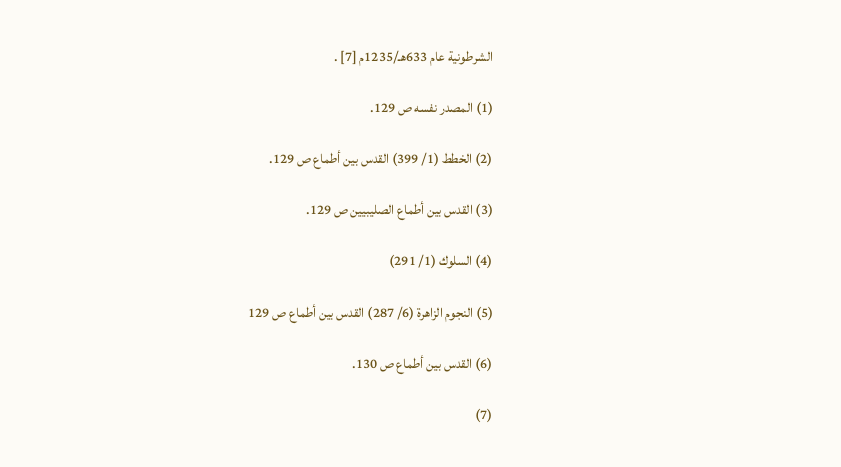الشرطونية عام 633هـ/1235م [7] .

(1) المصدر نفسه ص 129.

(2) الخطط (1/ 399) القدس بين أطماع ص 129.

(3) القدس بين أطماع الصليبيين ص 129.

(4) السلوك (1/ 291)

(5) النجوم الزاهرة (6/ 287) القدس بين أطماع ص 129

(6) القدس بين أطماع ص 130.

(7)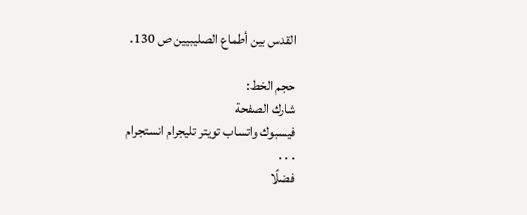القدس بين أطماع الصليبيين ص 130.

حجم الخط:
شارك الصفحة
فيسبوك واتساب تويتر تليجرام انستجرام
. . .
فضلًا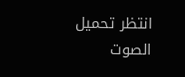انتظر تحميل الصوت